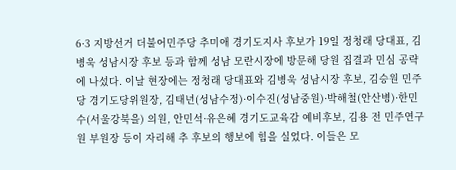6·3 지방선거 더불어민주당 추미애 경기도지사 후보가 19일 정청래 당대표, 김병욱 성남시장 후보 등과 함께 성남 모란시장에 방문해 당원 집결과 민심 공략에 나섰다. 이날 현장에는 정청래 당대표와 김병욱 성남시장 후보, 김승원 민주당 경기도당위원장, 김태년(성남수정)·이수진(성남중원)·박해철(안산병)·한민수(서울강북을) 의원, 안민석·유은혜 경기도교육감 예비후보, 김용 전 민주연구원 부원장 등이 자리해 추 후보의 행보에 힘을 실었다. 이들은 모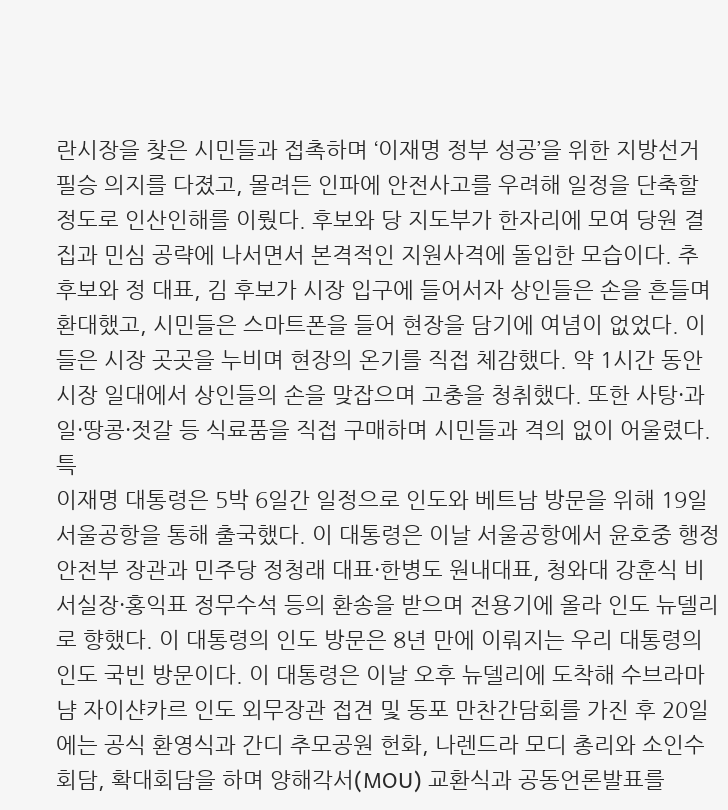란시장을 찾은 시민들과 접촉하며 ‘이재명 정부 성공’을 위한 지방선거 필승 의지를 다졌고, 몰려든 인파에 안전사고를 우려해 일정을 단축할 정도로 인산인해를 이뤘다. 후보와 당 지도부가 한자리에 모여 당원 결집과 민심 공략에 나서면서 본격적인 지원사격에 돌입한 모습이다. 추 후보와 정 대표, 김 후보가 시장 입구에 들어서자 상인들은 손을 흔들며 환대했고, 시민들은 스마트폰을 들어 현장을 담기에 여념이 없었다. 이들은 시장 곳곳을 누비며 현장의 온기를 직접 체감했다. 약 1시간 동안 시장 일대에서 상인들의 손을 맞잡으며 고충을 청취했다. 또한 사탕·과일·땅콩·젓갈 등 식료품을 직접 구매하며 시민들과 격의 없이 어울렸다. 특
이재명 대통령은 5박 6일간 일정으로 인도와 베트남 방문을 위해 19일 서울공항을 통해 출국했다. 이 대통령은 이날 서울공항에서 윤호중 행정안전부 장관과 민주당 정청래 대표·한병도 원내대표, 청와대 강훈식 비서실장·홍익표 정무수석 등의 환송을 받으며 전용기에 올라 인도 뉴델리로 향했다. 이 대통령의 인도 방문은 8년 만에 이뤄지는 우리 대통령의 인도 국빈 방문이다. 이 대통령은 이날 오후 뉴델리에 도착해 수브라마냠 자이샨카르 인도 외무장관 접견 및 동포 만찬간담회를 가진 후 20일에는 공식 환영식과 간디 추모공원 헌화, 나렌드라 모디 총리와 소인수회담, 확대회담을 하며 양해각서(MOU) 교환식과 공동언론발표를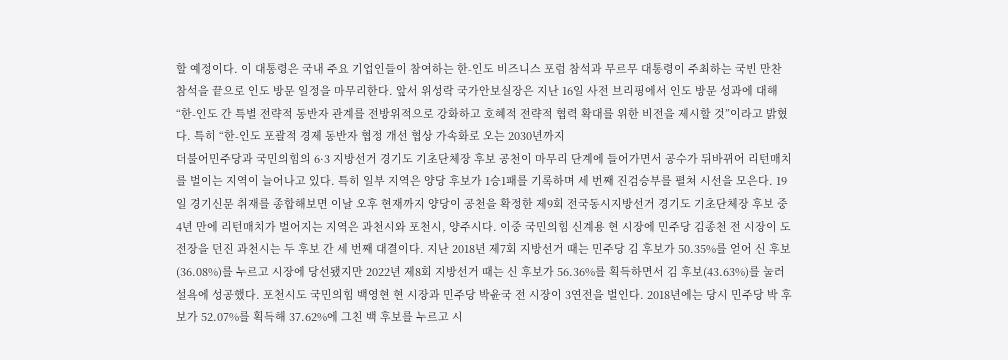할 예정이다. 이 대통령은 국내 주요 기업인들이 참여하는 한-인도 비즈니스 포럼 참석과 무르무 대통령이 주최하는 국빈 만찬 참석을 끝으로 인도 방문 일정을 마무리한다. 앞서 위성락 국가안보실장은 지난 16일 사전 브리핑에서 인도 방문 성과에 대해 “한-인도 간 특별 전략적 동반자 관계를 전방위적으로 강화하고 호혜적 전략적 협력 확대를 위한 비전을 제시할 것”이라고 밝혔다. 특히 “한-인도 포괄적 경제 동반자 협정 개선 협상 가속화로 오는 2030년까지
더불어민주당과 국민의힘의 6·3 지방선거 경기도 기초단체장 후보 공천이 마무리 단계에 들어가면서 공수가 뒤바뀌어 리턴매치를 벌이는 지역이 늘어나고 있다. 특히 일부 지역은 양당 후보가 1승1패를 기록하며 세 번째 진검승부를 펼쳐 시선을 모은다. 19일 경기신문 취재를 종합해보면 이날 오후 현재까지 양당이 공천을 확정한 제9회 전국동시지방선거 경기도 기초단체장 후보 중 4년 만에 리턴매치가 벌어지는 지역은 과천시와 포천시, 양주시다. 이중 국민의힘 신계용 현 시장에 민주당 김종천 전 시장이 도전장을 던진 과천시는 두 후보 간 세 번째 대결이다. 지난 2018년 제7회 지방선거 때는 민주당 김 후보가 50.35%를 얻어 신 후보(36.08%)를 누르고 시장에 당선됐지만 2022년 제8회 지방선거 때는 신 후보가 56.36%를 획득하면서 김 후보(43.63%)를 눌러 설욕에 성공했다. 포천시도 국민의힘 백영현 현 시장과 민주당 박윤국 전 시장이 3연전을 벌인다. 2018년에는 당시 민주당 박 후보가 52.07%를 획득해 37.62%에 그친 백 후보를 누르고 시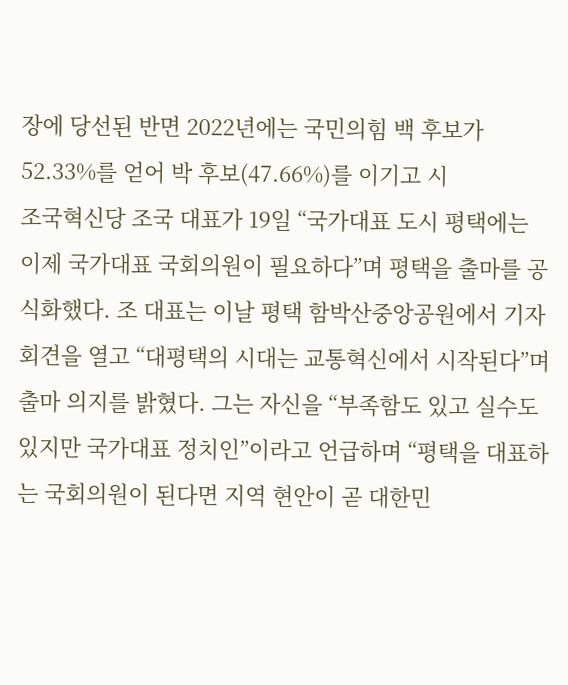장에 당선된 반면 2022년에는 국민의힘 백 후보가 52.33%를 얻어 박 후보(47.66%)를 이기고 시
조국혁신당 조국 대표가 19일 “국가대표 도시 평택에는 이제 국가대표 국회의원이 필요하다”며 평택을 출마를 공식화했다. 조 대표는 이날 평택 함박산중앙공원에서 기자회견을 열고 “대평택의 시대는 교통혁신에서 시작된다”며 출마 의지를 밝혔다. 그는 자신을 “부족함도 있고 실수도 있지만 국가대표 정치인”이라고 언급하며 “평택을 대표하는 국회의원이 된다면 지역 현안이 곧 대한민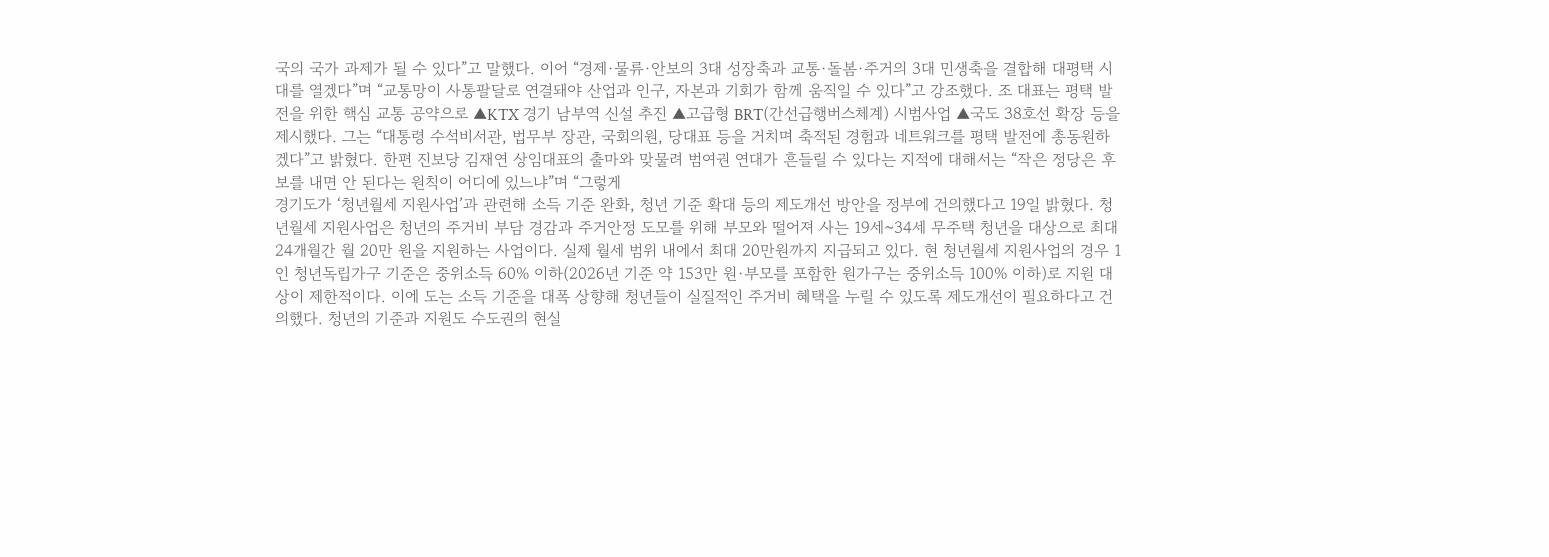국의 국가 과제가 될 수 있다”고 말했다. 이어 “경제·물류·안보의 3대 성장축과 교통·돌봄·주거의 3대 민생축을 결합해 대평택 시대를 열겠다”며 “교통망이 사통팔달로 연결돼야 산업과 인구, 자본과 기회가 함께 움직일 수 있다”고 강조했다. 조 대표는 평택 발전을 위한 핵심 교통 공약으로 ▲KTX 경기 남부역 신설 추진 ▲고급형 BRT(간선급행버스체계) 시범사업 ▲국도 38호선 확장 등을 제시했다. 그는 “대통령 수석비서관, 법무부 장관, 국회의원, 당대표 등을 거치며 축적된 경험과 네트워크를 평택 발전에 총동원하겠다”고 밝혔다. 한편 진보당 김재연 상임대표의 출마와 맞물려 범여권 연대가 흔들릴 수 있다는 지적에 대해서는 “작은 정당은 후보를 내면 안 된다는 원칙이 어디에 있느냐”며 “그렇게
경기도가 ‘청년월세 지원사업’과 관련해 소득 기준 완화, 청년 기준 확대 등의 제도개선 방안을 정부에 건의했다고 19일 밝혔다. 청년월세 지원사업은 청년의 주거비 부담 경감과 주거안정 도모를 위해 부모와 떨어져 사는 19세~34세 무주택 청년을 대상으로 최대 24개월간 월 20만 원을 지원하는 사업이다. 실제 월세 범위 내에서 최대 20만원까지 지급되고 있다. 현 청년월세 지원사업의 경우 1인 청년독립가구 기준은 중위소득 60% 이하(2026년 기준 약 153만 원·부모를 포함한 원가구는 중위소득 100% 이하)로 지원 대상이 제한적이다. 이에 도는 소득 기준을 대폭 상향해 청년들이 실질적인 주거비 혜택을 누릴 수 있도록 제도개선이 필요하다고 건의했다. 청년의 기준과 지원도 수도권의 현실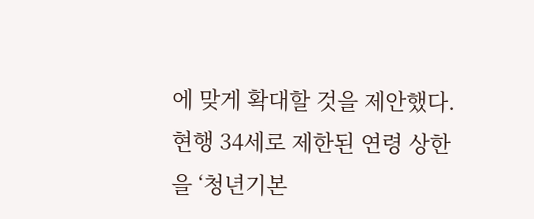에 맞게 확대할 것을 제안했다. 현행 34세로 제한된 연령 상한을 ‘청년기본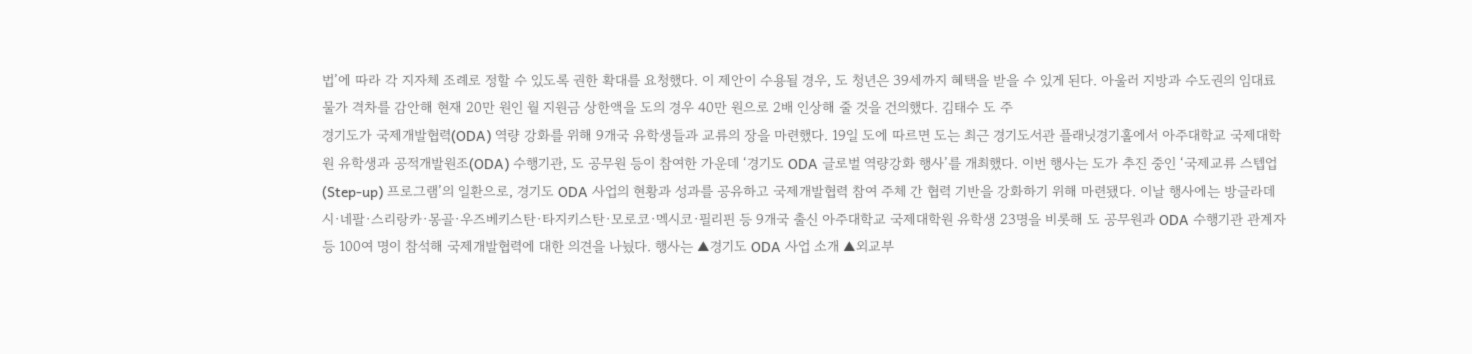법’에 따라 각 지자체 조례로 정할 수 있도록 권한 확대를 요청했다. 이 제안이 수용될 경우, 도 청년은 39세까지 혜택을 받을 수 있게 된다. 아울러 지방과 수도권의 임대료 물가 격차를 감안해 현재 20만 원인 월 지원금 상한액을 도의 경우 40만 원으로 2배 인상해 줄 것을 건의했다. 김태수 도 주
경기도가 국제개발협력(ODA) 역량 강화를 위해 9개국 유학생들과 교류의 장을 마련했다. 19일 도에 따르면 도는 최근 경기도서관 플래닛경기홀에서 아주대학교 국제대학원 유학생과 공적개발원조(ODA) 수행기관, 도 공무원 등이 참여한 가운데 ‘경기도 ODA 글로벌 역량강화 행사’를 개최했다. 이번 행사는 도가 추진 중인 ‘국제교류 스텝업(Step-up) 프로그램’의 일환으로, 경기도 ODA 사업의 현황과 성과를 공유하고 국제개발협력 참여 주체 간 협력 기반을 강화하기 위해 마련됐다. 이날 행사에는 방글라데시·네팔·스리랑카·몽골·우즈베키스탄·타지키스탄·모로코·멕시코·필리핀 등 9개국 출신 아주대학교 국제대학원 유학생 23명을 비롯해 도 공무원과 ODA 수행기관 관계자 등 100여 명이 참석해 국제개발협력에 대한 의견을 나눴다. 행사는 ▲경기도 ODA 사업 소개 ▲외교부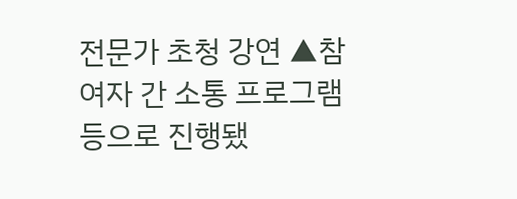전문가 초청 강연 ▲참여자 간 소통 프로그램 등으로 진행됐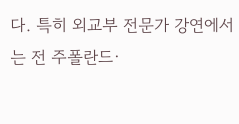다. 특히 외교부 전문가 강연에서는 전 주폴란드·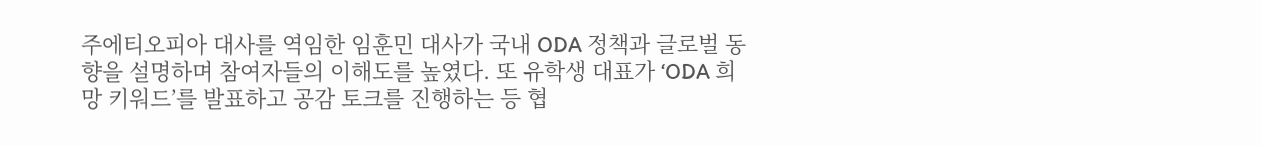주에티오피아 대사를 역임한 임훈민 대사가 국내 ODA 정책과 글로벌 동향을 설명하며 참여자들의 이해도를 높였다. 또 유학생 대표가 ‘ODA 희망 키워드’를 발표하고 공감 토크를 진행하는 등 협